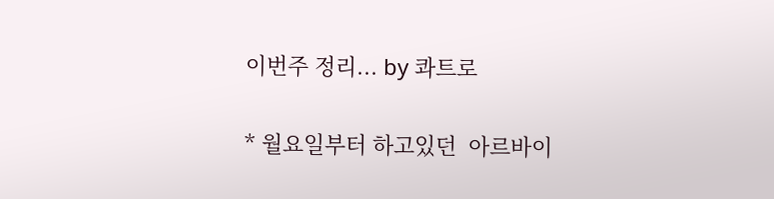이번주 정리... by 콰트로

* 월요일부터 하고있던  아르바이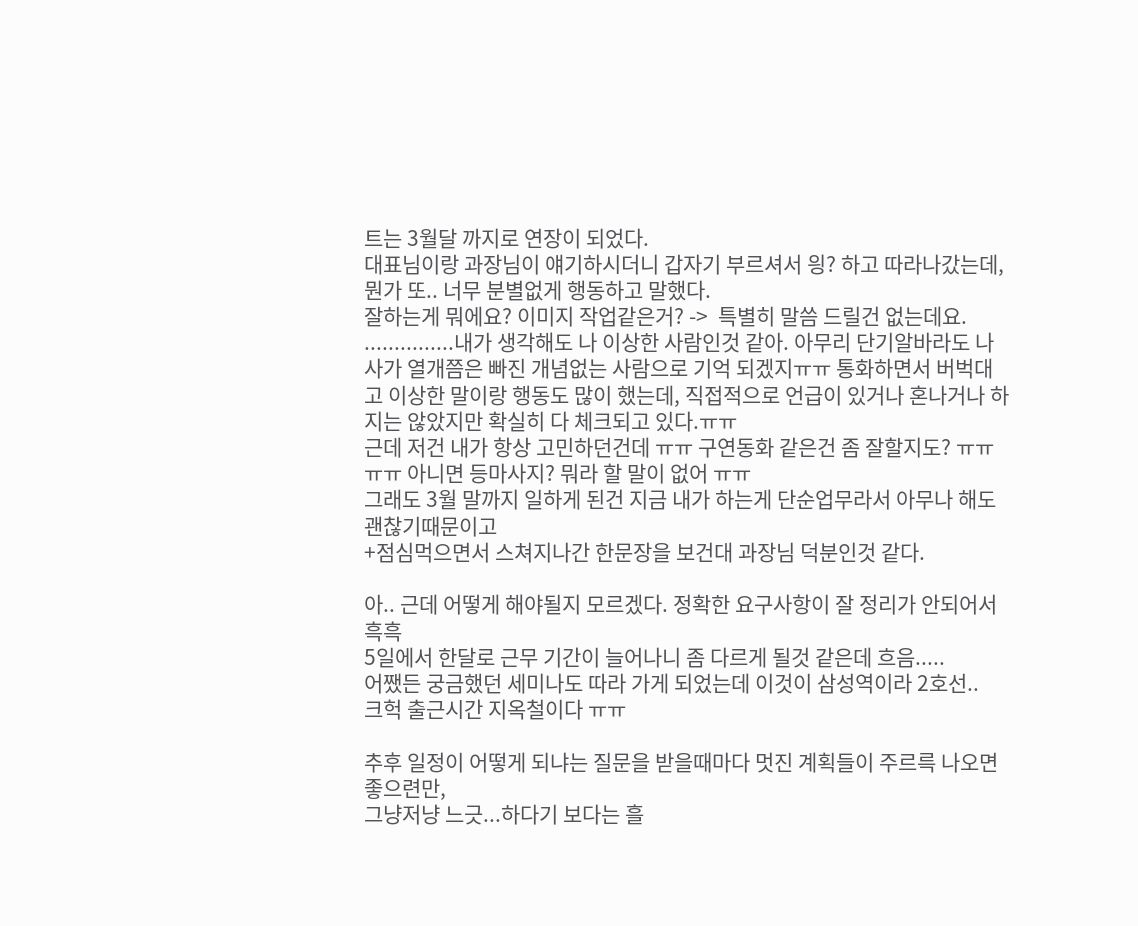트는 3월달 까지로 연장이 되었다.
대표님이랑 과장님이 얘기하시더니 갑자기 부르셔서 읭? 하고 따라나갔는데,
뭔가 또.. 너무 분별없게 행동하고 말했다.
잘하는게 뭐에요? 이미지 작업같은거? ->  특별히 말씀 드릴건 없는데요.
...............내가 생각해도 나 이상한 사람인것 같아. 아무리 단기알바라도 나사가 열개쯤은 빠진 개념없는 사람으로 기억 되겠지ㅠㅠ 통화하면서 버벅대고 이상한 말이랑 행동도 많이 했는데, 직접적으로 언급이 있거나 혼나거나 하지는 않았지만 확실히 다 체크되고 있다.ㅠㅠ
근데 저건 내가 항상 고민하던건데 ㅠㅠ 구연동화 같은건 좀 잘할지도? ㅠㅠㅠㅠ 아니면 등마사지? 뭐라 할 말이 없어 ㅠㅠ
그래도 3월 말까지 일하게 된건 지금 내가 하는게 단순업무라서 아무나 해도 괜찮기때문이고
+점심먹으면서 스쳐지나간 한문장을 보건대 과장님 덕분인것 같다.

아.. 근데 어떻게 해야될지 모르겠다. 정확한 요구사항이 잘 정리가 안되어서 흑흑
5일에서 한달로 근무 기간이 늘어나니 좀 다르게 될것 같은데 흐음.....
어쨌든 궁금했던 세미나도 따라 가게 되었는데 이것이 삼성역이라 2호선..
크헉 출근시간 지옥철이다 ㅠㅠ

추후 일정이 어떻게 되냐는 질문을 받을때마다 멋진 계획들이 주르륵 나오면 좋으련만,
그냥저냥 느긋...하다기 보다는 흘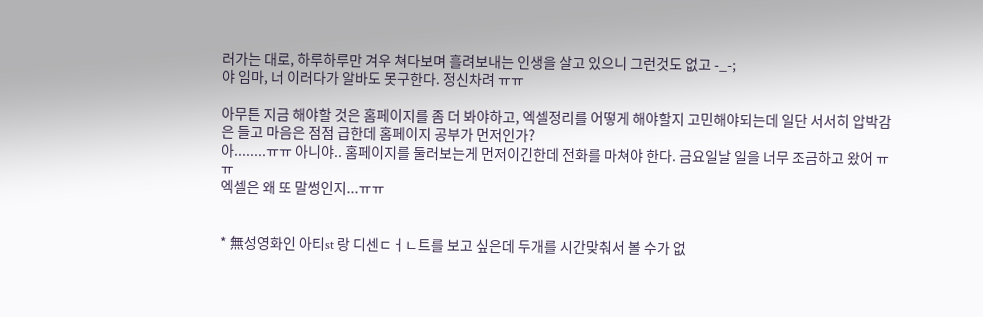러가는 대로, 하루하루만 겨우 쳐다보며 흘려보내는 인생을 살고 있으니 그런것도 없고 -_-;
야 임마, 너 이러다가 알바도 못구한다. 정신차려 ㅠㅠ

아무튼 지금 해야할 것은 홈페이지를 좀 더 봐야하고, 엑셀정리를 어떻게 해야할지 고민해야되는데 일단 서서히 압박감은 들고 마음은 점점 급한데 홈페이지 공부가 먼저인가?
아........ㅠㅠ 아니야.. 홈페이지를 둘러보는게 먼저이긴한데 전화를 마쳐야 한다. 금요일날 일을 너무 조금하고 왔어 ㅠㅠ
엑셀은 왜 또 말썽인지...ㅠㅠ


* 無성영화인 아티st 랑 디센ㄷㅓㄴ트를 보고 싶은데 두개를 시간맞춰서 볼 수가 없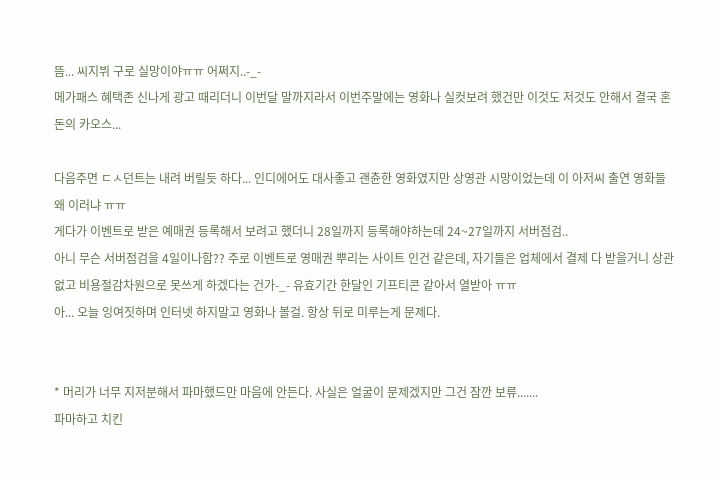뜸... 씨지뷔 구로 실망이야ㅠㅠ 어쩌지..-_-
메가패스 혜택존 신나게 광고 때리더니 이번달 말까지라서 이번주말에는 영화나 실컷보려 했건만 이것도 저것도 안해서 결국 혼돈의 카오스...

다음주면 ㄷㅅ던트는 내려 버릴듯 하다... 인디에어도 대사좋고 괜츈한 영화였지만 상영관 시망이었는데 이 아저씨 출연 영화들 왜 이러냐 ㅠㅠ
게다가 이벤트로 받은 예매권 등록해서 보려고 했더니 28일까지 등록해야하는데 24~27일까지 서버점검..
아니 무슨 서버점검을 4일이나함?? 주로 이벤트로 영매권 뿌리는 사이트 인건 같은데, 자기들은 업체에서 결제 다 받을거니 상관없고 비용절감차원으로 못쓰게 하겠다는 건가-_- 유효기간 한달인 기프티콘 같아서 열받아 ㅠㅠ
아... 오늘 잉여짓하며 인터넷 하지말고 영화나 볼걸. 항상 뒤로 미루는게 문제다.


* 머리가 너무 지저분해서 파마했드만 마음에 안든다. 사실은 얼굴이 문제겠지만 그건 잠깐 보류.......
파마하고 치킨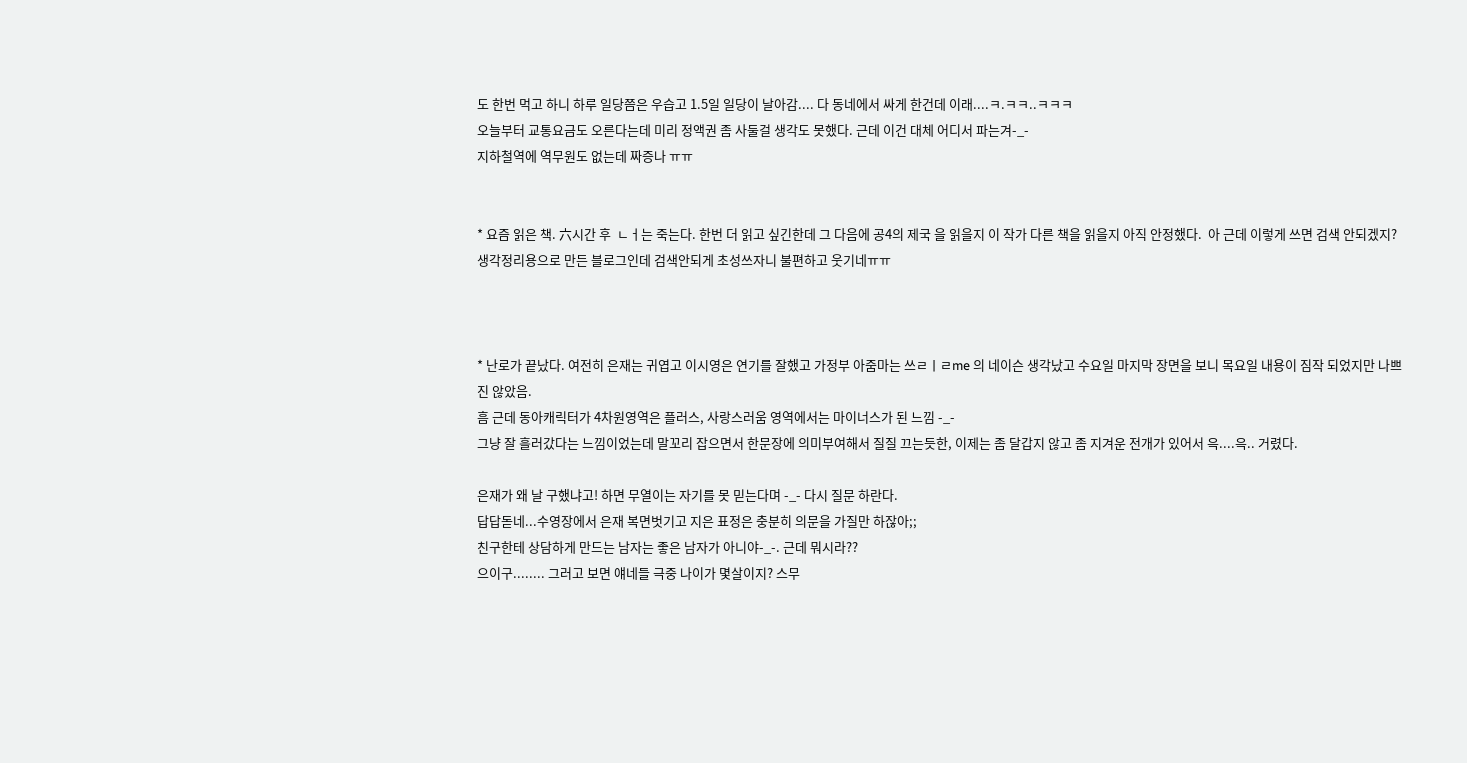도 한번 먹고 하니 하루 일당쯤은 우습고 1.5일 일당이 날아감.... 다 동네에서 싸게 한건데 이래....ㅋ.ㅋㅋ..ㅋㅋㅋ
오늘부터 교통요금도 오른다는데 미리 정액권 좀 사둘걸 생각도 못했다. 근데 이건 대체 어디서 파는겨-_-
지하철역에 역무원도 없는데 짜증나 ㅠㅠ


* 요즘 읽은 책. 六시간 후  ㄴㅓ는 죽는다. 한번 더 읽고 싶긴한데 그 다음에 공4의 제국 을 읽을지 이 작가 다른 책을 읽을지 아직 안정했다.  아 근데 이렇게 쓰면 검색 안되겠지? 생각정리용으로 만든 블로그인데 검색안되게 초성쓰자니 불편하고 웃기네ㅠㅠ



* 난로가 끝났다. 여전히 은재는 귀엽고 이시영은 연기를 잘했고 가정부 아줌마는 쓰ㄹㅣㄹme 의 네이슨 생각났고 수요일 마지막 장면을 보니 목요일 내용이 짐작 되었지만 나쁘진 않았음.
흠 근데 동아캐릭터가 4차원영역은 플러스, 사랑스러움 영역에서는 마이너스가 된 느낌 -_-
그냥 잘 흘러갔다는 느낌이었는데 말꼬리 잡으면서 한문장에 의미부여해서 질질 끄는듯한, 이제는 좀 달갑지 않고 좀 지겨운 전개가 있어서 윽....윽.. 거렸다.

은재가 왜 날 구했냐고! 하면 무열이는 자기를 못 믿는다며 -_- 다시 질문 하란다.
답답돋네...수영장에서 은재 복면벗기고 지은 표정은 충분히 의문을 가질만 하잖아;;
친구한테 상담하게 만드는 남자는 좋은 남자가 아니야-_-. 근데 뭐시라??
으이구........ 그러고 보면 얘네들 극중 나이가 몇살이지? 스무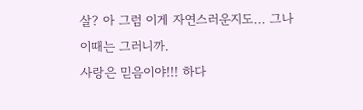살? 아 그럼 이게 자연스러운지도... 그나이때는 그러니까.
사랑은 믿음이야!!! 하다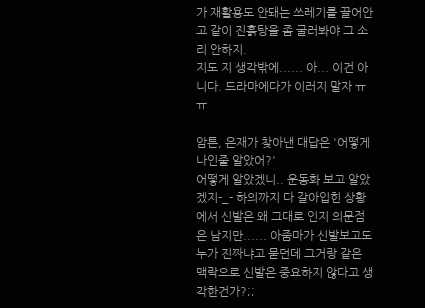가 재활용도 안돼는 쓰레기를 끌어안고 같이 진흙탕을 좀 굴러봐야 그 소리 안하지.
지도 지 생각밖에...... 아... 이건 아니다. 드라마에다가 이러지 말자 ㅠㅠ

암튼, 은재가 찾아낸 대답은 '어떻게 나인줄 알았어?'
어떻게 알았겠니.. 운동화 보고 알았겠지-_- 하의까지 다 갈아입힌 상황에서 신발은 왜 그대로 인지 의문점은 남지만...... 아줌마가 신발보고도 누가 진짜냐고 묻던데 그거랑 같은 맥락으로 신발은 중요하지 않다고 생각한건가?;;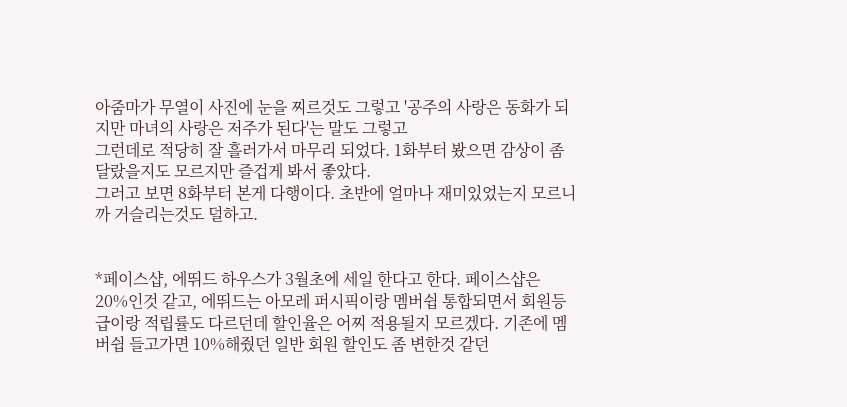아줌마가 무열이 사진에 눈을 찌르것도 그렇고 '공주의 사랑은 동화가 되지만 마녀의 사랑은 저주가 된다'는 말도 그렇고
그런데로 적당히 잘 흘러가서 마무리 되었다. 1화부터 봤으면 감상이 좀 달랐을지도 모르지만 즐겁게 봐서 좋았다.
그러고 보면 8화부터 본게 다행이다. 초반에 얼마나 재미있었는지 모르니까 거슬리는것도 덜하고.


*페이스샵, 에뛰드 하우스가 3월초에 세일 한다고 한다. 페이스샵은 20%인것 같고, 에뛰드는 아모레 퍼시픽이랑 멤버쉽 통합되면서 회원등급이랑 적립률도 다르던데 할인율은 어찌 적용될지 모르겠다. 기존에 멤버쉽 들고가면 10%해줬던 일반 회원 할인도 좀 변한것 같던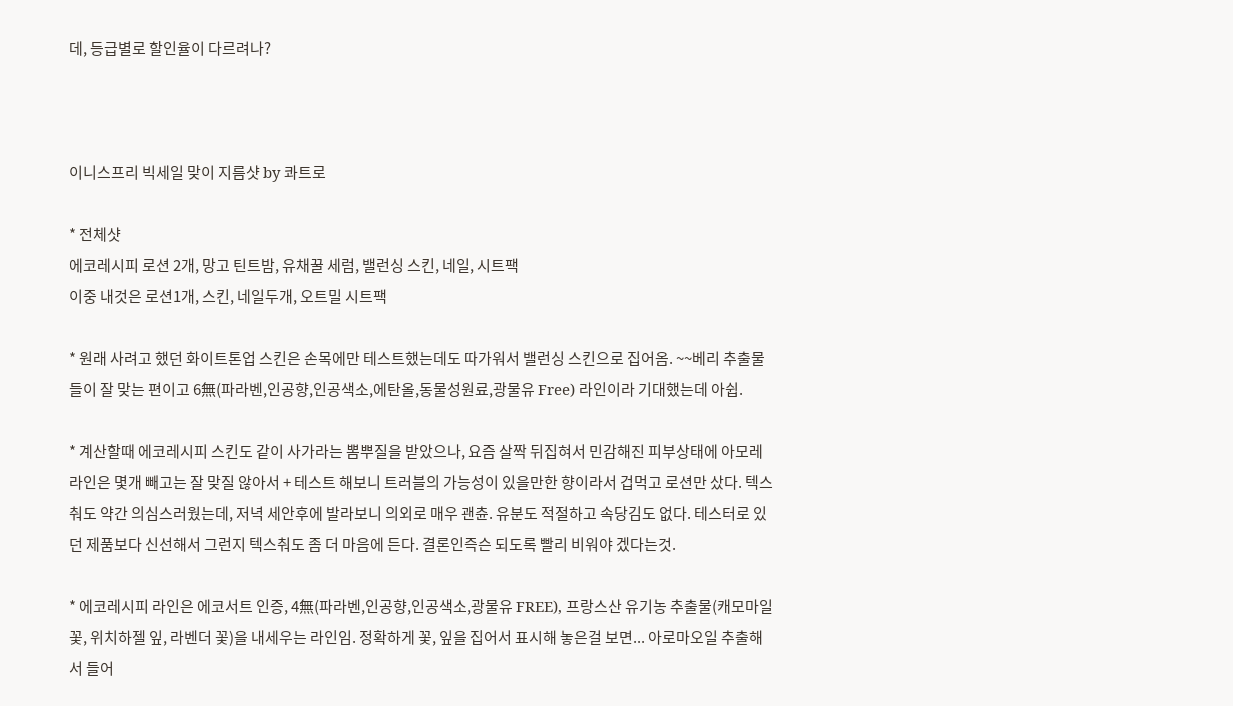데, 등급별로 할인율이 다르려나?



이니스프리 빅세일 맞이 지름샷 by 콰트로

* 전체샷
에코레시피 로션 2개, 망고 틴트밤, 유채꿀 세럼, 밸런싱 스킨, 네일, 시트팩
이중 내것은 로션1개, 스킨, 네일두개, 오트밀 시트팩

* 원래 사려고 했던 화이트톤업 스킨은 손목에만 테스트했는데도 따가워서 밸런싱 스킨으로 집어옴. ~~베리 추출물들이 잘 맞는 편이고 6無(파라벤,인공향,인공색소,에탄올,동물성원료,광물유 Free) 라인이라 기대했는데 아쉽.

* 계산할때 에코레시피 스킨도 같이 사가라는 뽐뿌질을 받았으나, 요즘 살짝 뒤집혀서 민감해진 피부상태에 아모레라인은 몇개 빼고는 잘 맞질 않아서 + 테스트 해보니 트러블의 가능성이 있을만한 향이라서 겁먹고 로션만 샀다. 텍스춰도 약간 의심스러웠는데, 저녁 세안후에 발라보니 의외로 매우 괜츈. 유분도 적절하고 속당김도 없다. 테스터로 있던 제품보다 신선해서 그런지 텍스춰도 좀 더 마음에 든다. 결론인즉슨 되도록 빨리 비워야 겠다는것.

* 에코레시피 라인은 에코서트 인증, 4無(파라벤,인공향,인공색소,광물유 FREE), 프랑스산 유기농 추출물(캐모마일 꽃, 위치하젤 잎, 라벤더 꽃)을 내세우는 라인임. 정확하게 꽃, 잎을 집어서 표시해 놓은걸 보면... 아로마오일 추출해서 들어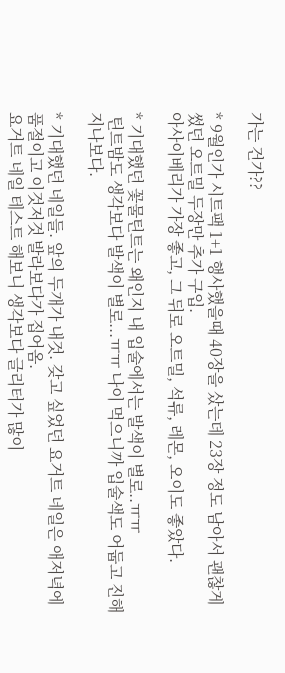가는 건가??

* 9월인가 시트팩 1+1 행사했을때 40장을 샀는데 23장 정도 남아서 괜찮게 썼던 오트밀 두장만 추가 구입.
아사이베리가 가장 좋고, 그 뒤로 오트밀, 석류, 레몬, 오이도 좋았다.

* 기대했던 꽃물틴트는 왜인지 내 입술에서는 발색이 별로..ㅠㅠ
 틴트밤도 생각보다 발색이 별로...ㅠㅠ 나이 먹으니까 입술색도 어둡고 진해지나보다.

* 기대했던 네일들. 앞의 두개가 내것. 갖고 싶었던 요거트 네일은 애저녁에 품절이고 이것저것 발라보다가 집어옴.
요거트 네일 테스트 해보니 생각보다 글리터가 많이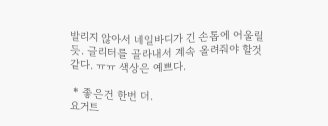발리지 않아서 네일바디가 긴 손톱에 어울릴듯. 글리터를 골라내서 계속 올려줘야 할것 같다. ㅠㅠ 색상은 예쁘다.

 * 좋은건 한번 더.
요거트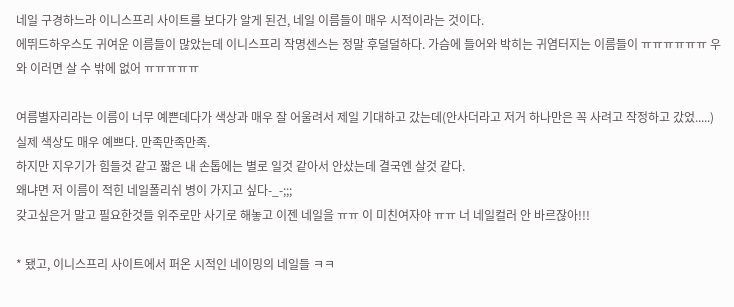네일 구경하느라 이니스프리 사이트를 보다가 알게 된건, 네일 이름들이 매우 시적이라는 것이다.
에뛰드하우스도 귀여운 이름들이 많았는데 이니스프리 작명센스는 정말 후덜덜하다. 가슴에 들어와 박히는 귀염터지는 이름들이 ㅠㅠㅠㅠㅠㅠ 우와 이러면 살 수 밖에 없어 ㅠㅠㅠㅠㅠ

여름별자리라는 이름이 너무 예쁜데다가 색상과 매우 잘 어울려서 제일 기대하고 갔는데(안사더라고 저거 하나만은 꼭 사려고 작정하고 갔었.....) 실제 색상도 매우 예쁘다. 만족만족만족.
하지만 지우기가 힘들것 같고 짧은 내 손톱에는 별로 일것 같아서 안샀는데 결국엔 살것 같다.
왜냐면 저 이름이 적힌 네일폴리쉬 병이 가지고 싶다-_-;;;
갖고싶은거 말고 필요한것들 위주로만 사기로 해놓고 이젠 네일을 ㅠㅠ 이 미친여자야 ㅠㅠ 너 네일컬러 안 바르잖아!!!

* 됐고, 이니스프리 사이트에서 퍼온 시적인 네이밍의 네일들 ㅋㅋ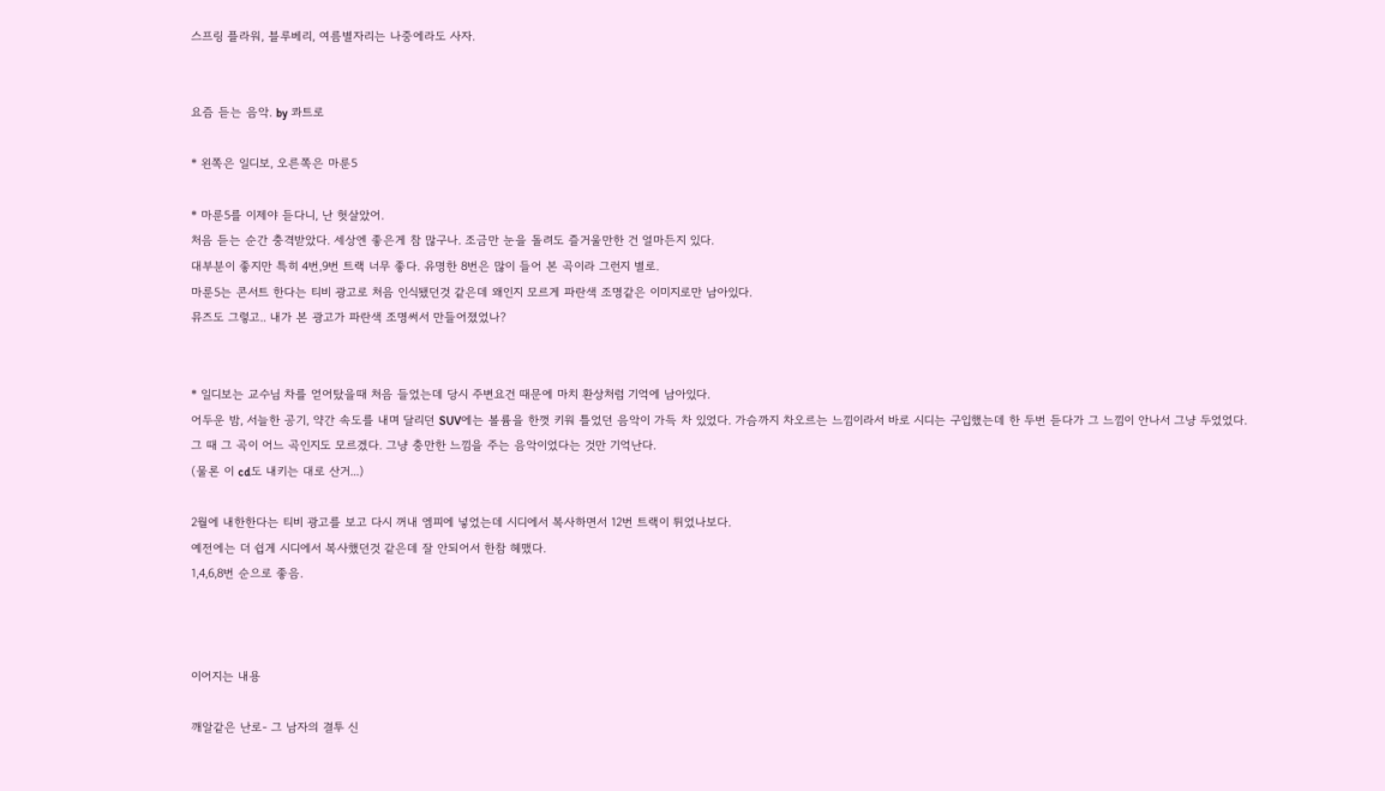스프링 플라워, 블루베리, 여름별자리는 나중에라도 사자.


요즘 듣는 음악. by 콰트로

* 왼쪽은 일디보, 오른쪽은 마룬5

* 마룬5를 이제야 듣다니, 난 헛살았어.
처음 듣는 순간 충격받았다. 세상엔 좋은게 참 많구나. 조금만 눈을 돌려도 즐거울만한 건 얼마든지 있다.
대부분이 좋지만 특히 4번,9번 트랙 너무 좋다. 유명한 8번은 많이 들어 본 곡이라 그런지 별로.
마룬5는 콘서트 한다는 티비 광고로 처음 인식됐던것 같은데 왜인지 모르게 파란색 조명같은 이미지로만 남아있다.
뮤즈도 그렇고.. 내가 본 광고가 파란색 조명써서 만들어졌었나?


* 일디보는 교수님 차를 얻어탔을때 처음 들었는데 당시 주변요건 때문에 마치 환상처럼 기억에 남아있다.
어두운 밤, 서늘한 공기, 약간 속도를 내며 달리던 SUV에는 볼륨을 한껏 키워 틀었던 음악이 가득 차 있었다. 가슴까지 차오르는 느낌이라서 바로 시디는 구입했는데 한 두번 듣다가 그 느낌이 안나서 그냥 두었었다.
그 때 그 곡이 어느 곡인지도 모르겠다. 그냥 충만한 느낌을 주는 음악이었다는 것만 기억난다.
(물론 이 cd도 내키는 대로 산거...)

2월에 내한한다는 티비 광고를 보고 다시 꺼내 엠피에 넣었는데 시디에서 복사하면서 12번 트랙이 튀었나보다.
예전에는 더 쉽게 시디에서 복사했던것 같은데 잘 안되어서 한참 헤맸다.
1,4,6,8번 순으로 좋음.



이어지는 내용

깨알같은 난로- 그 남자의 결투 신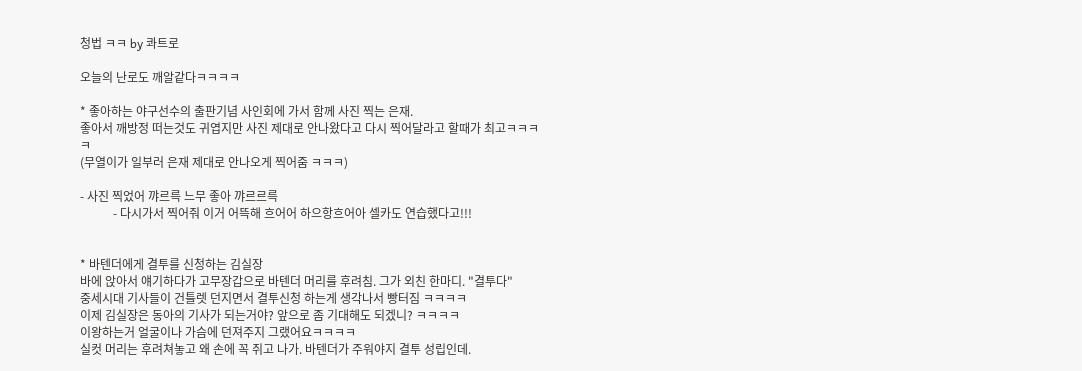청법 ㅋㅋ by 콰트로

오늘의 난로도 깨알같다ㅋㅋㅋㅋ

* 좋아하는 야구선수의 출판기념 사인회에 가서 함께 사진 찍는 은재.
좋아서 깨방정 떠는것도 귀엽지만 사진 제대로 안나왔다고 다시 찍어달라고 할때가 최고ㅋㅋㅋㅋ
(무열이가 일부러 은재 제대로 안나오게 찍어줌 ㅋㅋㅋ)

- 사진 찍었어 꺄르륵 느무 좋아 꺄르르륵
           - 다시가서 찍어줘 이거 어뜩해 흐어어 하으항흐어아 셀카도 연습했다고!!!


* 바텐더에게 결투를 신청하는 김실장
바에 앉아서 얘기하다가 고무장갑으로 바텐더 머리를 후려침. 그가 외친 한마디. "결투다"
중세시대 기사들이 건틀렛 던지면서 결투신청 하는게 생각나서 빵터짐 ㅋㅋㅋㅋ
이제 김실장은 동아의 기사가 되는거야? 앞으로 좀 기대해도 되겠니? ㅋㅋㅋㅋ
이왕하는거 얼굴이나 가슴에 던져주지 그랬어요ㅋㅋㅋㅋ
실컷 머리는 후려쳐놓고 왜 손에 꼭 쥐고 나가. 바텐더가 주워야지 결투 성립인데.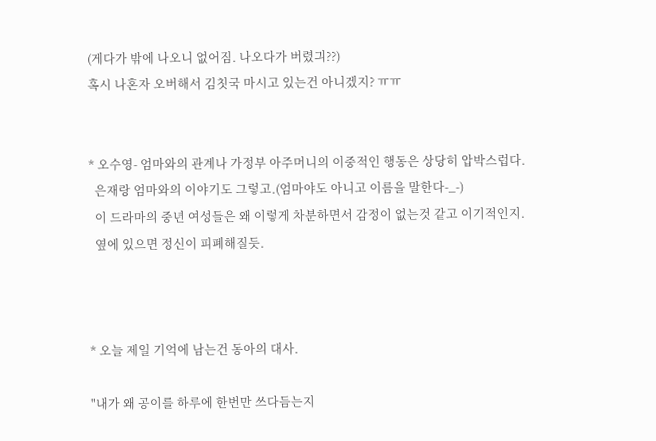(게다가 밖에 나오니 없어짐. 나오다가 버렸긔??)
혹시 나혼자 오버해서 김칫국 마시고 있는건 아니겠지? ㅠㅠ


* 오수영- 엄마와의 관계나 가정부 아주머니의 이중적인 행동은 상당히 압박스럽다.
  은재랑 엄마와의 이야기도 그렇고.(엄마야도 아니고 이름을 말한다-_-)
  이 드라마의 중년 여성들은 왜 이렇게 차분하면서 감정이 없는것 같고 이기적인지.
  옆에 있으면 정신이 피폐해질듯.



* 오늘 제일 기억에 남는건 동아의 대사.

"내가 왜 공이를 하루에 한번만 쓰다듬는지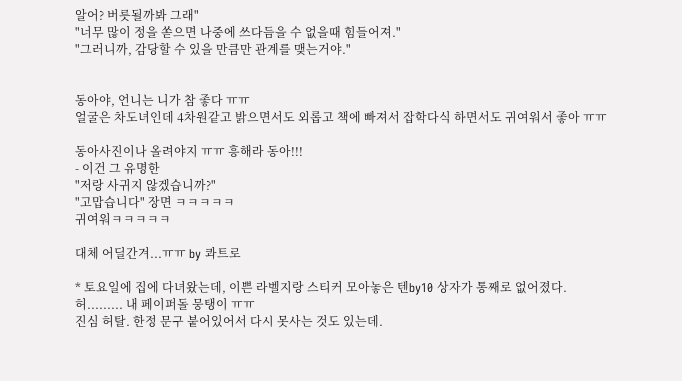알어? 버릇될까봐 그래"
"너무 많이 정을 쏟으면 나중에 쓰다듬을 수 없을때 힘들어져."
"그러니까, 감당할 수 있을 만큼만 관계를 맺는거야."


동아야, 언니는 니가 참 좋다 ㅠㅠ
얼굴은 차도녀인데 4차원같고 밝으면서도 외롭고 책에 빠져서 잡학다식 하면서도 귀여워서 좋아 ㅠㅠ

동아사진이나 올려야지 ㅠㅠ 흥해라 동아!!!
- 이건 그 유명한
"저랑 사귀지 않겠습니까?"
"고맙습니다" 장면 ㅋㅋㅋㅋㅋ
귀여워ㅋㅋㅋㅋㅋ

대체 어딜간겨...ㅠㅠ by 콰트로

* 토요일에 집에 다녀왔는데, 이쁜 라벨지랑 스티커 모아놓은 텐by10 상자가 통째로 없어졌다.
허......... 내 페이퍼돌 뭉탱이 ㅠㅠ
진심 허탈. 한정 문구 붙어있어서 다시 못사는 것도 있는데.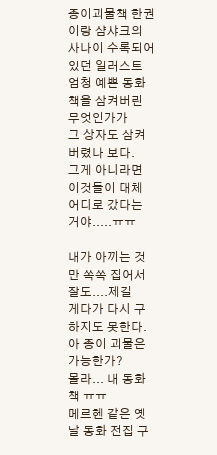종이괴물책 한권이랑 샴샤크의 사나이 수록되어 있던 일러스트 엄청 예쁜 동화책을 삼켜버린 무엇인가가
그 상자도 삼켜버렸나 보다.
그게 아니라면 이것들이 대체 어디로 갔다는 거야.....ㅠㅠ

내가 아끼는 것만 쏙쏙 집어서 잘도....제길
게다가 다시 구하지도 못한다. 아 종이 괴물은 가능한가?
몰라... 내 동화책 ㅠㅠ
메르헨 같은 옛날 동화 전집 구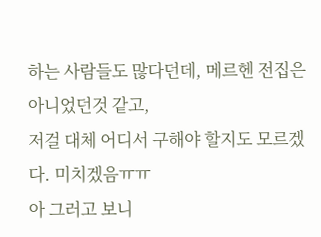하는 사람들도 많다던데, 메르헨 전집은 아니었던것 같고,
저걸 대체 어디서 구해야 할지도 모르겠다. 미치겠음ㅠㅠ
아 그러고 보니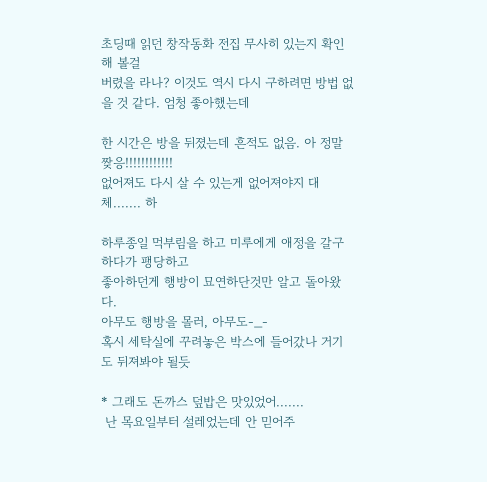초딩때 읽던 창작동화 전집 무사히 있는지 확인해 볼걸
버렸을 라나? 이것도 역시 다시 구하려면 방법 없을 것 같다. 엄청 좋아했는데

한 시간은 방을 뒤졌는데 흔적도 없음. 아 정말 짲응!!!!!!!!!!!!
없어져도 다시 살 수 있는게 없어져야지 대체....... 하

하루종일 먹부림을 하고 미루에게 애정을 갈구하다가 팽당하고
좋아하던게 행방이 묘연하단것만 알고 돌아왔다.
아무도 행방을 몰러, 아무도-_-
혹시 세탁실에 꾸려놓은 박스에 들어갔나 거기도 뒤져봐야 될듯

* 그래도 돈까스 덮밥은 맛있었어.......
 난 목요일부터 설레었는데 안 믿어주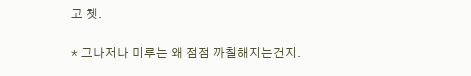고 쳇.

* 그나저나 미루는 왜 점점 까칠해지는건지.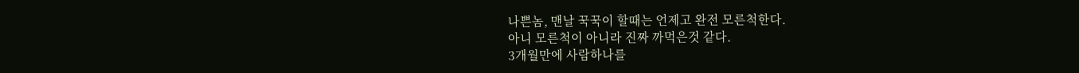나쁜놈, 맨날 꾹꾹이 할때는 언제고 완전 모른척한다.
아니 모른척이 아니라 진짜 까먹은것 같다.
3개월만에 사람하나를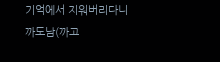기억에서 지워버리다니 까도남(까고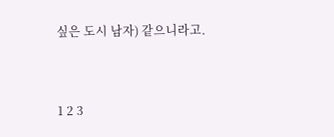싶은 도시 남자) 같으니라고.


1 2 3